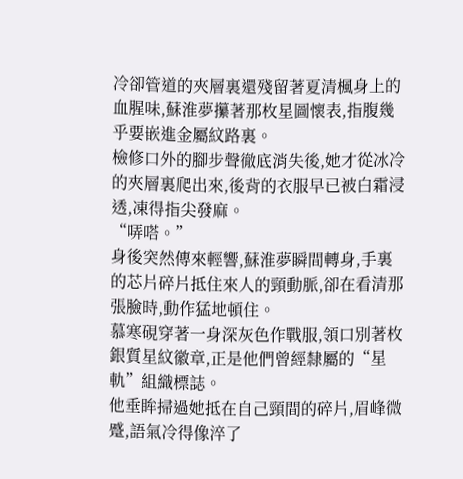冷卻管道的夾層裏還殘留著夏清楓身上的血腥味,蘇淮夢攥著那枚星圖懷表,指腹幾乎要嵌進金屬紋路裏。
檢修口外的腳步聲徹底消失後,她才從冰冷的夾層裏爬出來,後背的衣服早已被白霜浸透,凍得指尖發麻。
“哢嗒。”
身後突然傳來輕響,蘇淮夢瞬間轉身,手裏的芯片碎片抵住來人的頸動脈,卻在看清那張臉時,動作猛地頓住。
慕寒硯穿著一身深灰色作戰服,領口別著枚銀質星紋徽章,正是他們曾經隸屬的“星軌”組織標誌。
他垂眸掃過她抵在自己頸間的碎片,眉峰微蹙,語氣冷得像淬了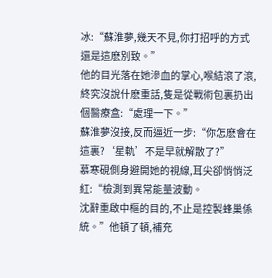冰:“蘇淮夢,幾天不見,你打招呼的方式還是這麽別致。”
他的目光落在她滲血的掌心,喉結滾了滾,終究沒說什麽重話,隻是從戰術包裏扔出個醫療盒:“處理一下。”
蘇淮夢沒接,反而逼近一步:“你怎麽會在這裏?‘星軌’不是早就解散了?”
慕寒硯側身避開她的視線,耳尖卻悄悄泛紅:“檢測到異常能量波動。
沈辭重啟中樞的目的,不止是控製蜂巢係統。”他頓了頓,補充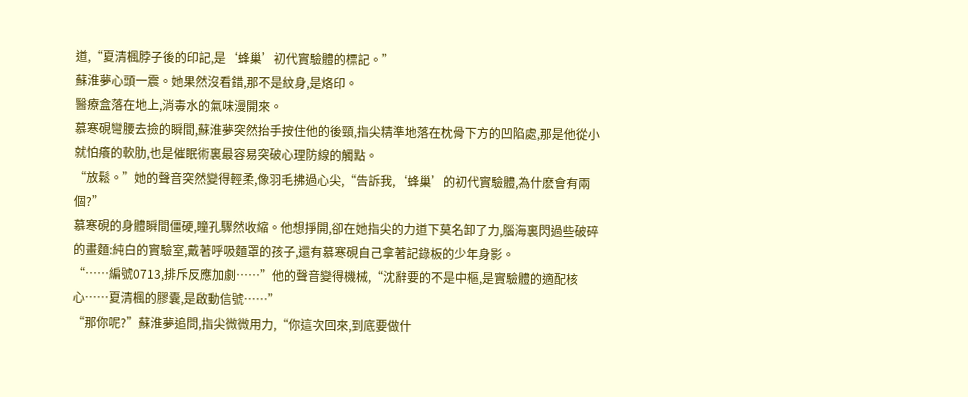道,“夏清楓脖子後的印記,是‘蜂巢’初代實驗體的標記。”
蘇淮夢心頭一震。她果然沒看錯,那不是紋身,是烙印。
醫療盒落在地上,消毒水的氣味漫開來。
慕寒硯彎腰去撿的瞬間,蘇淮夢突然抬手按住他的後頸,指尖精準地落在枕骨下方的凹陷處,那是他從小就怕癢的軟肋,也是催眠術裏最容易突破心理防線的觸點。
“放鬆。”她的聲音突然變得輕柔,像羽毛拂過心尖,“告訴我,‘蜂巢’的初代實驗體,為什麽會有兩個?”
慕寒硯的身體瞬間僵硬,瞳孔驟然收縮。他想掙開,卻在她指尖的力道下莫名卸了力,腦海裏閃過些破碎的畫麵:純白的實驗室,戴著呼吸麵罩的孩子,還有慕寒硯自己拿著記錄板的少年身影。
“……編號0713,排斥反應加劇……”他的聲音變得機械,“沈辭要的不是中樞,是實驗體的適配核心……夏清楓的膠囊,是啟動信號……”
“那你呢?”蘇淮夢追問,指尖微微用力,“你這次回來,到底要做什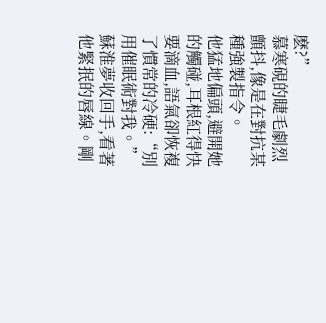麽?”
慕寒硯的睫毛劇烈顫抖,像是在對抗某種強製指令。
他猛地偏頭,避開她的觸碰,耳根紅得快要滴血,語氣卻恢複了慣常的冷硬:“別用催眠術對我。”
蘇淮夢收回手,看著他緊抿的唇線。剛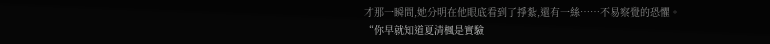才那一瞬間,她分明在他眼底看到了掙紮,還有一絲……不易察覺的恐懼。
“你早就知道夏清楓是實驗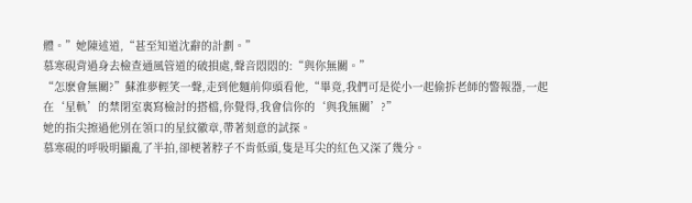體。”她陳述道,“甚至知道沈辭的計劃。”
慕寒硯背過身去檢查通風管道的破損處,聲音悶悶的:“與你無關。”
“怎麽會無關?”蘇淮夢輕笑一聲,走到他麵前仰頭看他,“畢竟,我們可是從小一起偷拆老師的警報器,一起在‘星軌’的禁閉室裏寫檢討的搭檔,你覺得,我會信你的‘與我無關’?”
她的指尖擦過他別在領口的星紋徽章,帶著刻意的試探。
慕寒硯的呼吸明顯亂了半拍,卻梗著脖子不肯低頭,隻是耳尖的紅色又深了幾分。